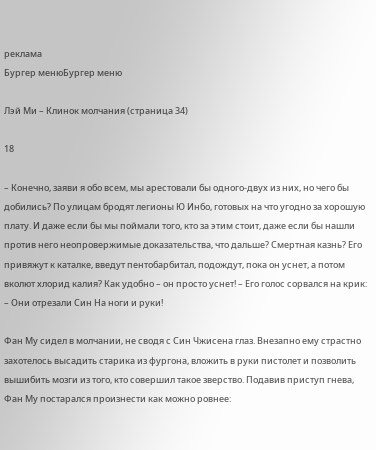реклама
Бургер менюБургер меню

Лэй Ми – Клинок молчания (страница 34)

18

– Конечно, заяви я обо всем, мы арестовали бы одного-двух из них, но чего бы добились? По улицам бродят легионы Ю Инбо, готовых на что угодно за хорошую плату. И даже если бы мы поймали того, кто за этим стоит, даже если бы нашли против него неопровержимые доказательства, что дальше? Смертная казнь? Его привяжут к каталке, введут пентобарбитал, подождут, пока он уснет, а потом вколют хлорид калия? Как удобно – он просто уснет! – Его голос сорвался на крик: – Они отрезали Син На ноги и руки!

Фан Му сидел в молчании, не сводя с Син Чжисена глаз. Внезапно ему страстно захотелось высадить старика из фургона, вложить в руки пистолет и позволить вышибить мозги из того, кто совершил такое зверство. Подавив приступ гнева, Фан Му постарался произнести как можно ровнее: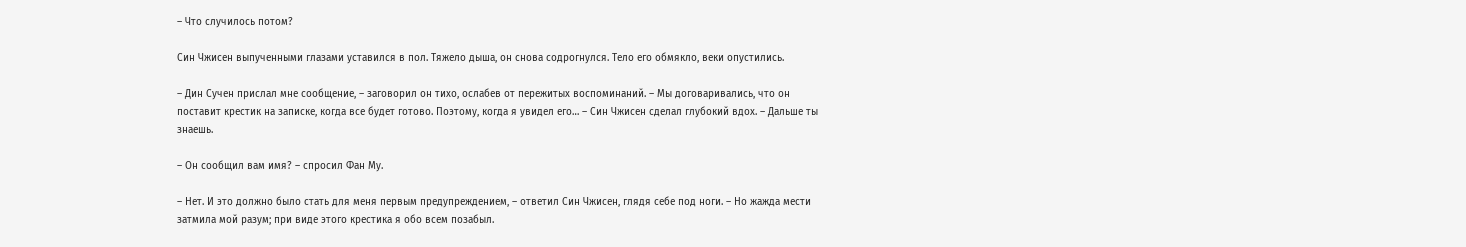– Что случилось потом?

Син Чжисен выпученными глазами уставился в пол. Тяжело дыша, он снова содрогнулся. Тело его обмякло, веки опустились.

– Дин Сучен прислал мне сообщение, – заговорил он тихо, ослабев от пережитых воспоминаний. – Мы договаривались, что он поставит крестик на записке, когда все будет готово. Поэтому, когда я увидел его… – Син Чжисен сделал глубокий вдох. – Дальше ты знаешь.

– Он сообщил вам имя? – спросил Фан Му.

– Нет. И это должно было стать для меня первым предупреждением, – ответил Син Чжисен, глядя себе под ноги. – Но жажда мести затмила мой разум; при виде этого крестика я обо всем позабыл.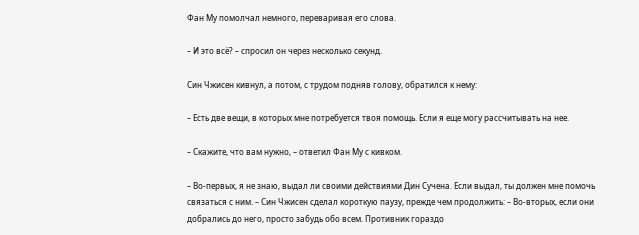Фан Му помолчал немного, переваривая его слова.

– И это всё? – спросил он через несколько секунд.

Син Чжисен кивнул, а потом, с трудом подняв голову, обратился к нему:

– Есть две вещи, в которых мне потребуется твоя помощь. Если я еще могу рассчитывать на нее.

– Скажите, что вам нужно, – ответил Фан Му с кивком.

– Во-первых, я не знаю, выдал ли своими действиями Дин Сучена. Если выдал, ты должен мне помочь связаться с ним. – Син Чжисен сделал короткую паузу, прежде чем продолжить: – Во-вторых, если они добрались до него, просто забудь обо всем. Противник гораздо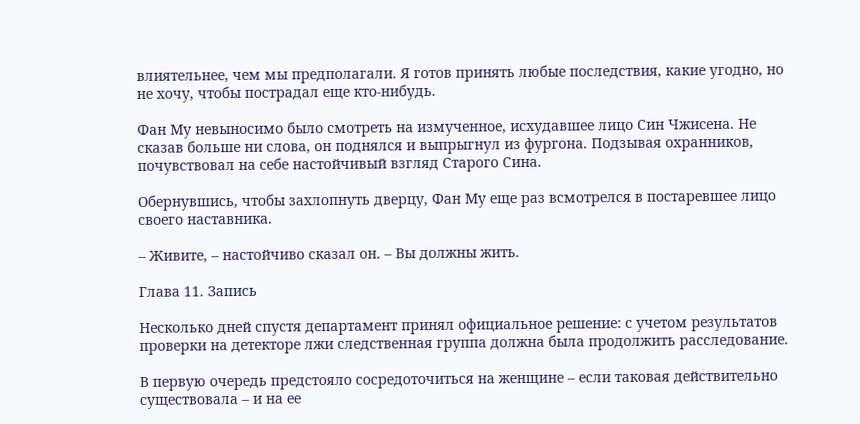влиятельнее, чем мы предполагали. Я готов принять любые последствия, какие угодно, но не хочу, чтобы пострадал еще кто-нибудь.

Фан Му невыносимо было смотреть на измученное, исхудавшее лицо Син Чжисена. Не сказав больше ни слова, он поднялся и выпрыгнул из фургона. Подзывая охранников, почувствовал на себе настойчивый взгляд Старого Сина.

Обернувшись, чтобы захлопнуть дверцу, Фан Му еще раз всмотрелся в постаревшее лицо своего наставника.

– Живите, – настойчиво сказал он. – Вы должны жить.

Глава 11. Запись

Несколько дней спустя департамент принял официальное решение: с учетом результатов проверки на детекторе лжи следственная группа должна была продолжить расследование.

В первую очередь предстояло сосредоточиться на женщине – если таковая действительно существовала – и на ее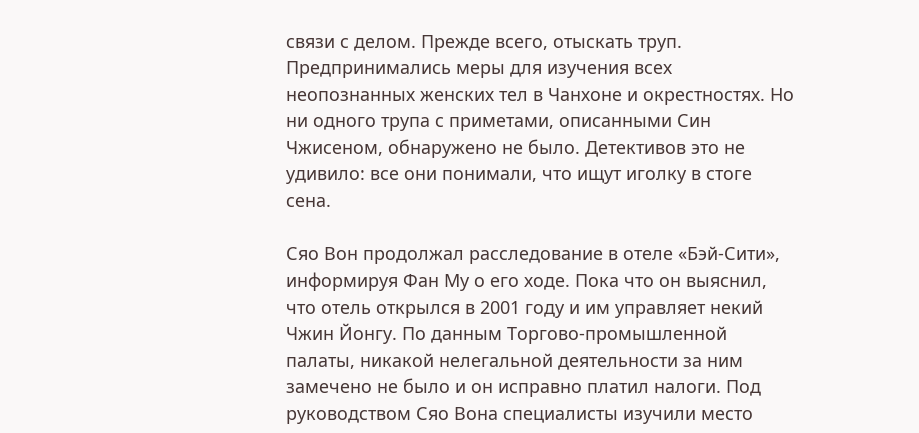связи с делом. Прежде всего, отыскать труп. Предпринимались меры для изучения всех неопознанных женских тел в Чанхоне и окрестностях. Но ни одного трупа с приметами, описанными Син Чжисеном, обнаружено не было. Детективов это не удивило: все они понимали, что ищут иголку в стоге сена.

Сяо Вон продолжал расследование в отеле «Бэй-Сити», информируя Фан Му о его ходе. Пока что он выяснил, что отель открылся в 2001 году и им управляет некий Чжин Йонгу. По данным Торгово-промышленной палаты, никакой нелегальной деятельности за ним замечено не было и он исправно платил налоги. Под руководством Сяо Вона специалисты изучили место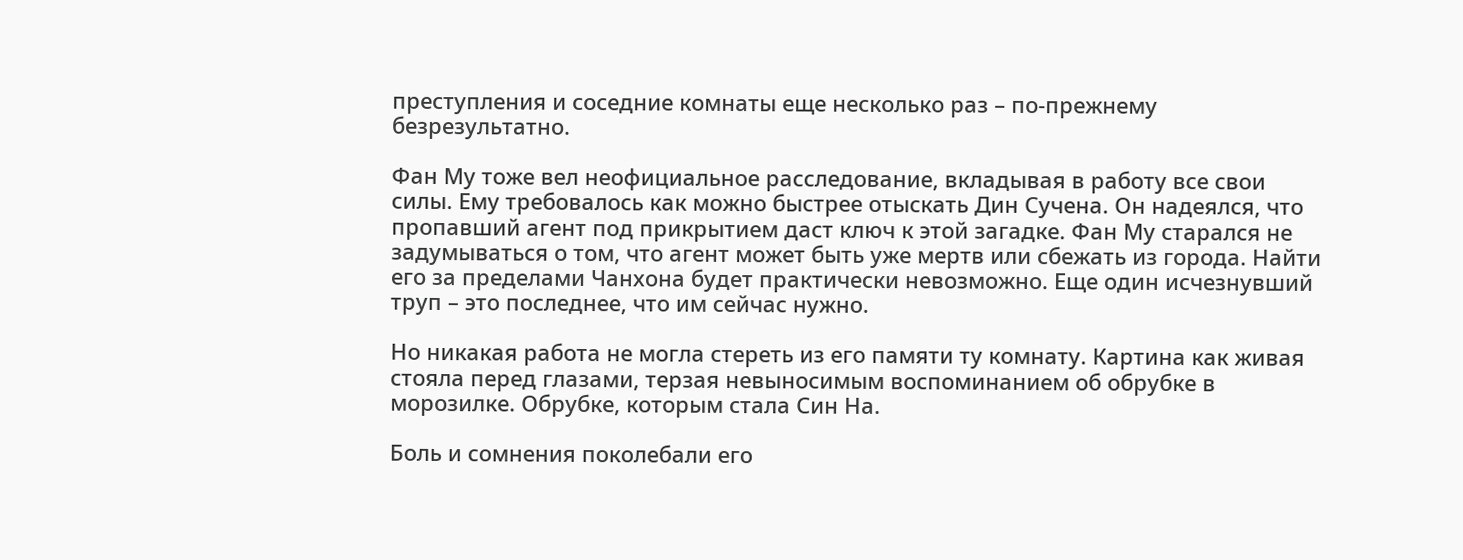преступления и соседние комнаты еще несколько раз – по-прежнему безрезультатно.

Фан Му тоже вел неофициальное расследование, вкладывая в работу все свои силы. Ему требовалось как можно быстрее отыскать Дин Сучена. Он надеялся, что пропавший агент под прикрытием даст ключ к этой загадке. Фан Му старался не задумываться о том, что агент может быть уже мертв или сбежать из города. Найти его за пределами Чанхона будет практически невозможно. Еще один исчезнувший труп – это последнее, что им сейчас нужно.

Но никакая работа не могла стереть из его памяти ту комнату. Картина как живая стояла перед глазами, терзая невыносимым воспоминанием об обрубке в морозилке. Обрубке, которым стала Син На.

Боль и сомнения поколебали его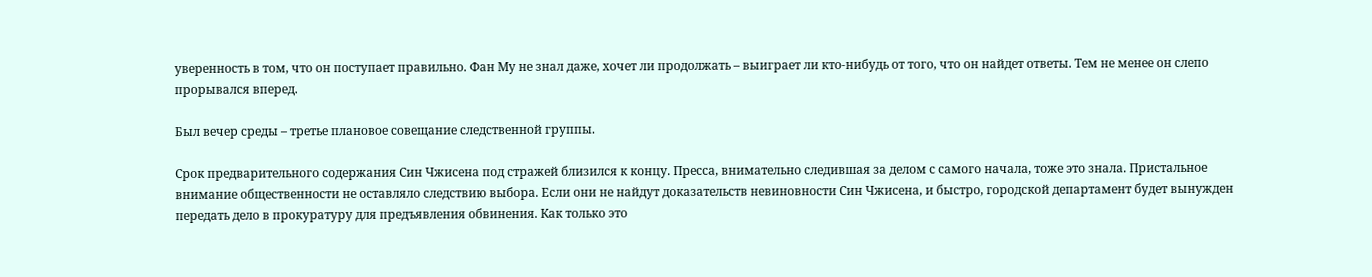уверенность в том, что он поступает правильно. Фан Му не знал даже, хочет ли продолжать – выиграет ли кто-нибудь от того, что он найдет ответы. Тем не менее он слепо прорывался вперед.

Был вечер среды – третье плановое совещание следственной группы.

Срок предварительного содержания Син Чжисена под стражей близился к концу. Пресса, внимательно следившая за делом с самого начала, тоже это знала. Пристальное внимание общественности не оставляло следствию выбора. Если они не найдут доказательств невиновности Син Чжисена, и быстро, городской департамент будет вынужден передать дело в прокуратуру для предъявления обвинения. Как только это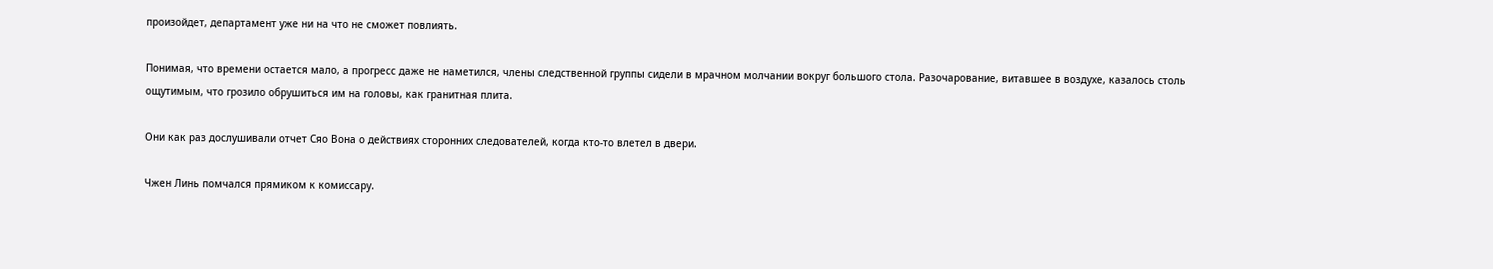произойдет, департамент уже ни на что не сможет повлиять.

Понимая, что времени остается мало, а прогресс даже не наметился, члены следственной группы сидели в мрачном молчании вокруг большого стола. Разочарование, витавшее в воздухе, казалось столь ощутимым, что грозило обрушиться им на головы, как гранитная плита.

Они как раз дослушивали отчет Сяо Вона о действиях сторонних следователей, когда кто-то влетел в двери.

Чжен Линь помчался прямиком к комиссару.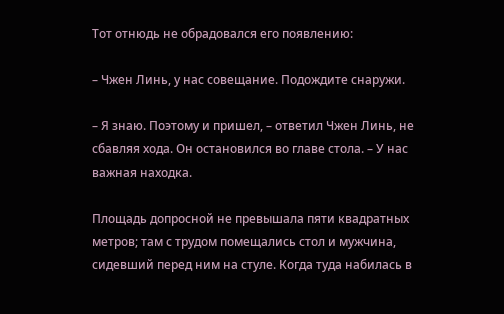Тот отнюдь не обрадовался его появлению:

– Чжен Линь, у нас совещание. Подождите снаружи.

– Я знаю. Поэтому и пришел, – ответил Чжен Линь, не сбавляя хода. Он остановился во главе стола. – У нас важная находка.

Площадь допросной не превышала пяти квадратных метров; там с трудом помещались стол и мужчина, сидевший перед ним на стуле. Когда туда набилась в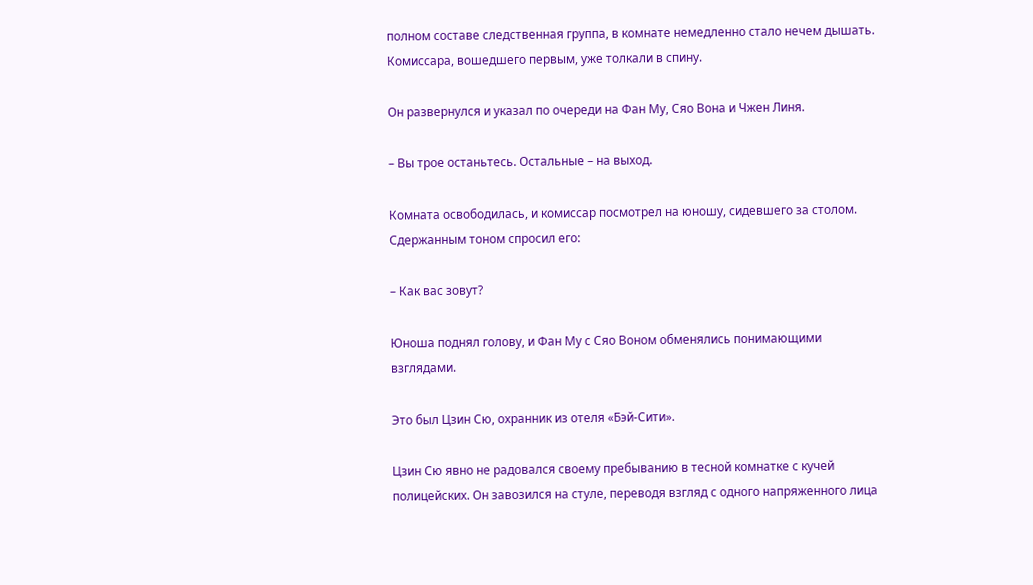полном составе следственная группа, в комнате немедленно стало нечем дышать. Комиссара, вошедшего первым, уже толкали в спину.

Он развернулся и указал по очереди на Фан Му, Сяо Вона и Чжен Линя.

– Вы трое останьтесь. Остальные – на выход.

Комната освободилась, и комиссар посмотрел на юношу, сидевшего за столом. Сдержанным тоном спросил его:

– Как вас зовут?

Юноша поднял голову, и Фан Му с Сяо Воном обменялись понимающими взглядами.

Это был Цзин Сю, охранник из отеля «Бэй-Сити».

Цзин Сю явно не радовался своему пребыванию в тесной комнатке с кучей полицейских. Он завозился на стуле, переводя взгляд с одного напряженного лица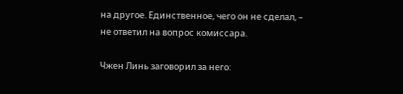на другое. Единственное, чего он не сделал, – не ответил на вопрос комиссара.

Чжен Линь заговорил за него: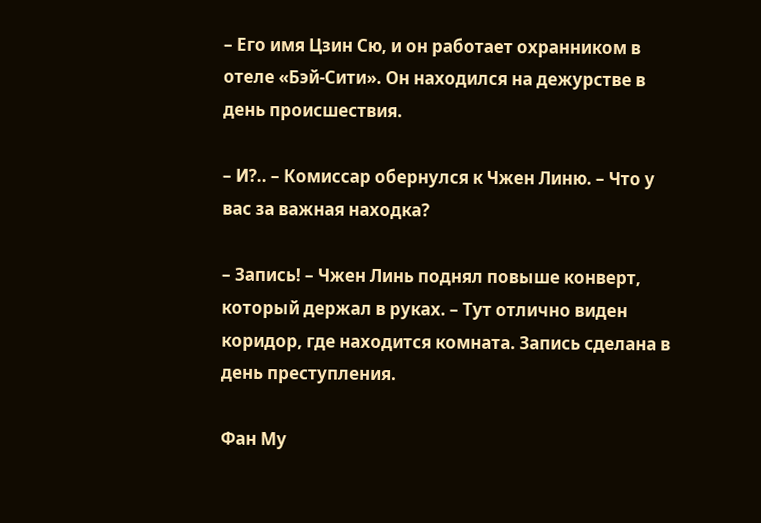– Его имя Цзин Сю, и он работает охранником в отеле «Бэй-Сити». Он находился на дежурстве в день происшествия.

– И?.. – Комиссар обернулся к Чжен Линю. – Что у вас за важная находка?

– Запись! – Чжен Линь поднял повыше конверт, который держал в руках. – Тут отлично виден коридор, где находится комната. Запись сделана в день преступления.

Фан Му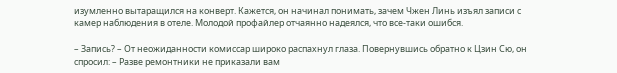изумленно вытаращился на конверт. Кажется, он начинал понимать, зачем Чжен Линь изъял записи с камер наблюдения в отеле. Молодой профайлер отчаянно надеялся, что все-таки ошибся.

– Запись? – От неожиданности комиссар широко распахнул глаза. Повернувшись обратно к Цзин Сю, он спросил: – Разве ремонтники не приказали вам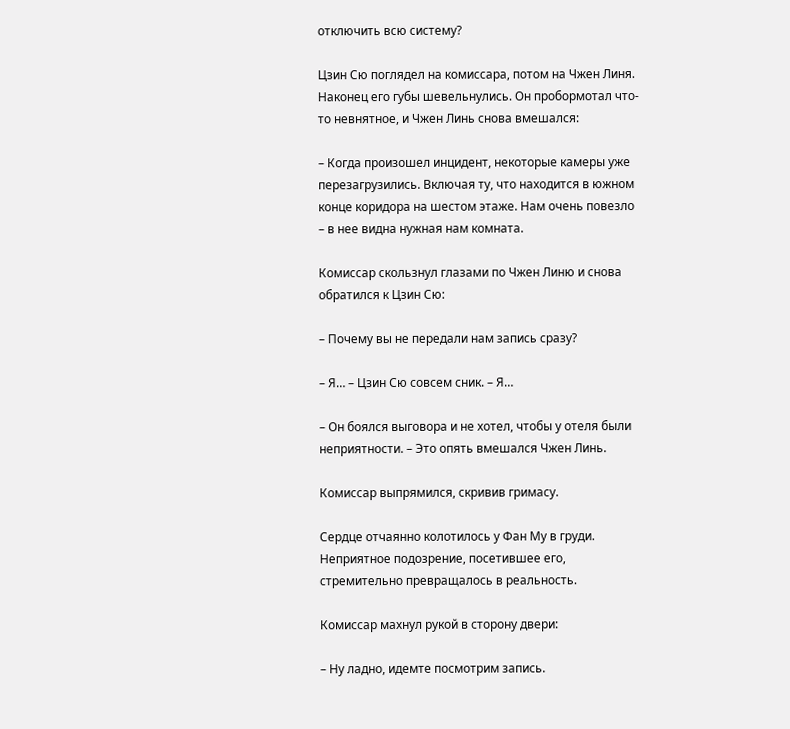отключить всю систему?

Цзин Сю поглядел на комиссара, потом на Чжен Линя. Наконец его губы шевельнулись. Он пробормотал что-то невнятное, и Чжен Линь снова вмешался:

– Когда произошел инцидент, некоторые камеры уже перезагрузились. Включая ту, что находится в южном конце коридора на шестом этаже. Нам очень повезло – в нее видна нужная нам комната.

Комиссар скользнул глазами по Чжен Линю и снова обратился к Цзин Сю:

– Почему вы не передали нам запись сразу?

– Я… – Цзин Сю совсем сник. – Я…

– Он боялся выговора и не хотел, чтобы у отеля были неприятности. – Это опять вмешался Чжен Линь.

Комиссар выпрямился, скривив гримасу.

Сердце отчаянно колотилось у Фан Му в груди. Неприятное подозрение, посетившее его, стремительно превращалось в реальность.

Комиссар махнул рукой в сторону двери:

– Ну ладно, идемте посмотрим запись.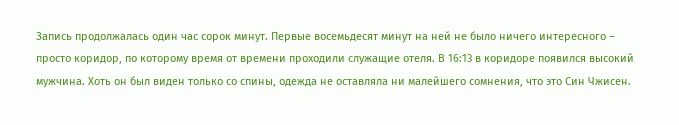Запись продолжалась один час сорок минут. Первые восемьдесят минут на ней не было ничего интересного – просто коридор, по которому время от времени проходили служащие отеля. В 16:13 в коридоре появился высокий мужчина. Хоть он был виден только со спины, одежда не оставляла ни малейшего сомнения, что это Син Чжисен.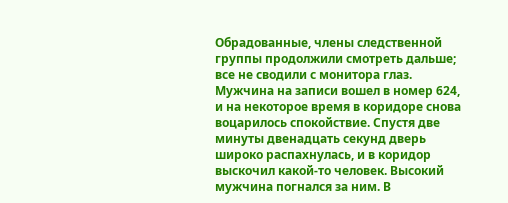Обрадованные, члены следственной группы продолжили смотреть дальше; все не сводили с монитора глаз. Мужчина на записи вошел в номер 624, и на некоторое время в коридоре снова воцарилось спокойствие. Спустя две минуты двенадцать секунд дверь широко распахнулась, и в коридор выскочил какой-то человек. Высокий мужчина погнался за ним. В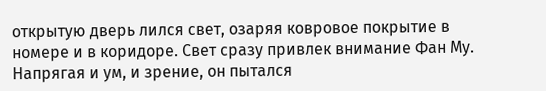открытую дверь лился свет, озаряя ковровое покрытие в номере и в коридоре. Свет сразу привлек внимание Фан Му. Напрягая и ум, и зрение, он пытался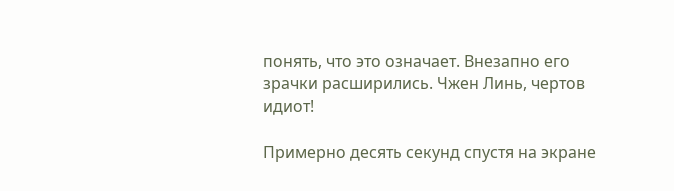понять, что это означает. Внезапно его зрачки расширились. Чжен Линь, чертов идиот!

Примерно десять секунд спустя на экране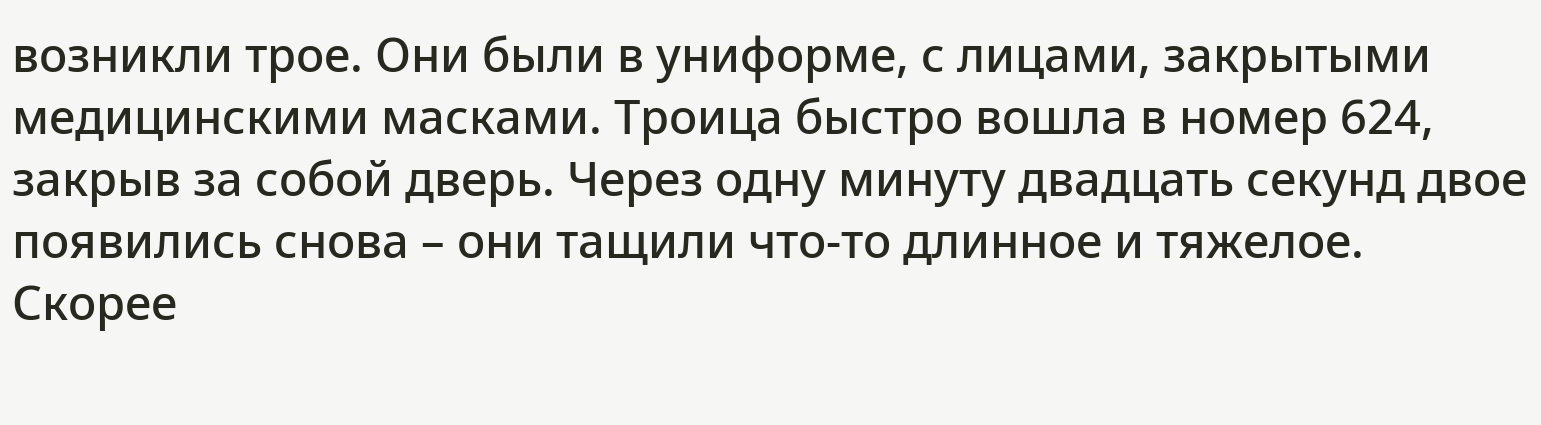возникли трое. Они были в униформе, с лицами, закрытыми медицинскими масками. Троица быстро вошла в номер 624, закрыв за собой дверь. Через одну минуту двадцать секунд двое появились снова – они тащили что-то длинное и тяжелое. Скорее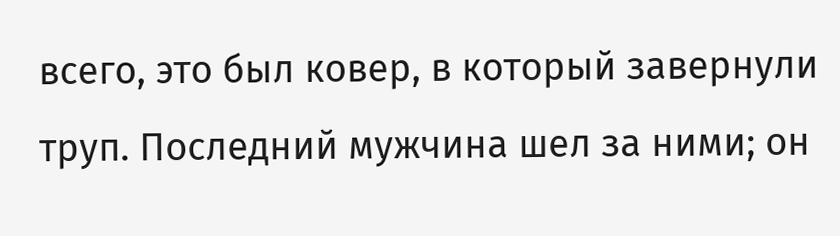всего, это был ковер, в который завернули труп. Последний мужчина шел за ними; он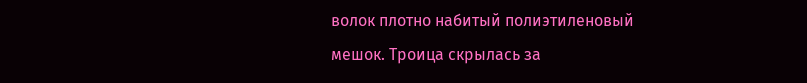волок плотно набитый полиэтиленовый мешок. Троица скрылась за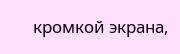кромкой экрана,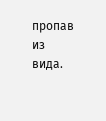пропав из вида.